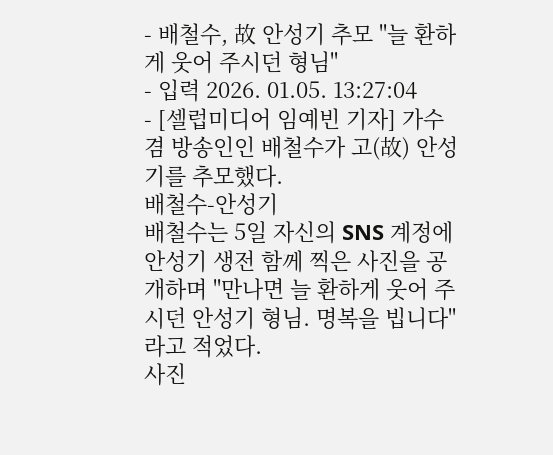- 배철수, 故 안성기 추모 "늘 환하게 웃어 주시던 형님"
- 입력 2026. 01.05. 13:27:04
- [셀럽미디어 임예빈 기자] 가수 겸 방송인인 배철수가 고(故) 안성기를 추모했다.
배철수-안성기
배철수는 5일 자신의 SNS 계정에 안성기 생전 함께 찍은 사진을 공개하며 "만나면 늘 환하게 웃어 주시던 안성기 형님. 명복을 빕니다"라고 적었다.
사진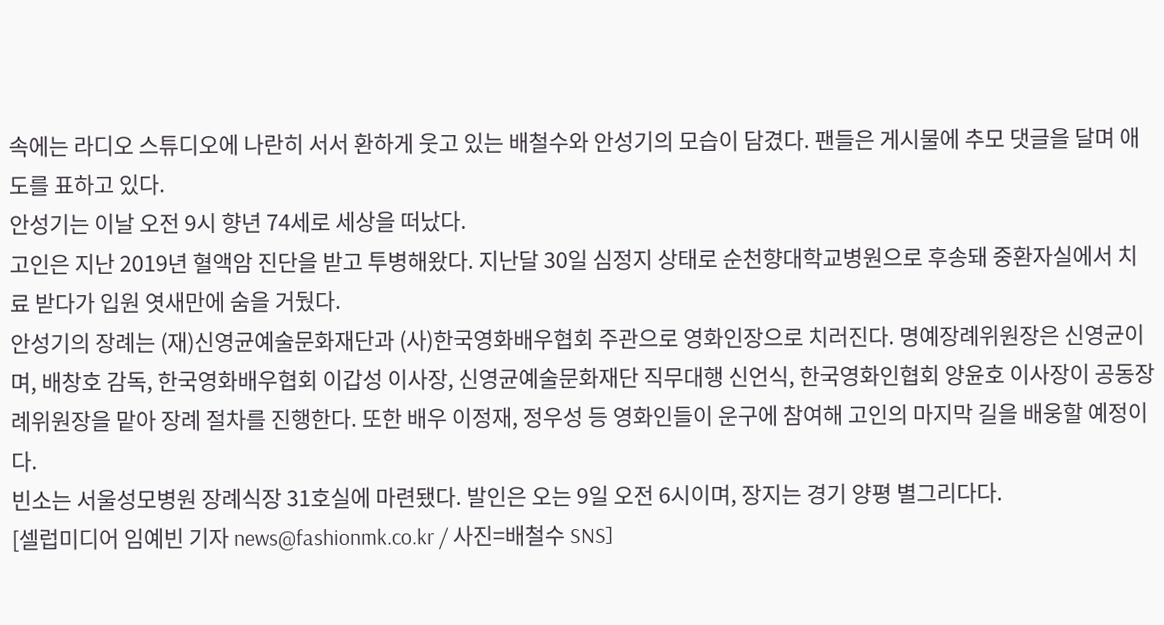속에는 라디오 스튜디오에 나란히 서서 환하게 웃고 있는 배철수와 안성기의 모습이 담겼다. 팬들은 게시물에 추모 댓글을 달며 애도를 표하고 있다.
안성기는 이날 오전 9시 향년 74세로 세상을 떠났다.
고인은 지난 2019년 혈액암 진단을 받고 투병해왔다. 지난달 30일 심정지 상태로 순천향대학교병원으로 후송돼 중환자실에서 치료 받다가 입원 엿새만에 숨을 거뒀다.
안성기의 장례는 (재)신영균예술문화재단과 (사)한국영화배우협회 주관으로 영화인장으로 치러진다. 명예장례위원장은 신영균이며, 배창호 감독, 한국영화배우협회 이갑성 이사장, 신영균예술문화재단 직무대행 신언식, 한국영화인협회 양윤호 이사장이 공동장례위원장을 맡아 장례 절차를 진행한다. 또한 배우 이정재, 정우성 등 영화인들이 운구에 참여해 고인의 마지막 길을 배웅할 예정이다.
빈소는 서울성모병원 장례식장 31호실에 마련됐다. 발인은 오는 9일 오전 6시이며, 장지는 경기 양평 별그리다다.
[셀럽미디어 임예빈 기자 news@fashionmk.co.kr / 사진=배철수 SNS]